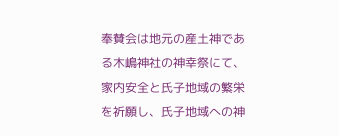奉賛会は地元の産土神である木嶋神社の神幸祭にて、家内安全と氏子地域の繁栄を祈願し、氏子地域への神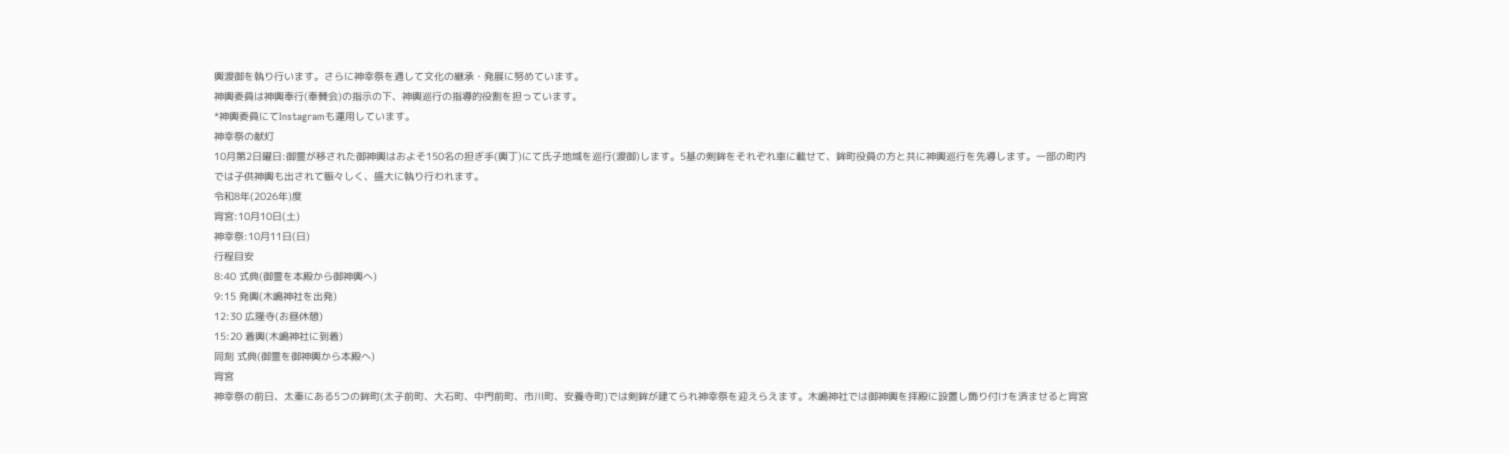輿渡御を執り行います。さらに神幸祭を通して文化の継承・発展に努めています。
神輿委員は神輿奉行(奉賛会)の指示の下、神輿巡行の指導的役割を担っています。
*神輿委員にてInstagramも運用しています。
神幸祭の献灯
10月第2日曜日:御霊が移された御神輿はおよそ150名の担ぎ手(輿丁)にて氏子地域を巡行(渡御)します。5基の剣鉾をそれぞれ車に載せて、鉾町役員の方と共に神輿巡行を先導します。一部の町内では子供神輿も出されて賑々しく、盛大に執り行われます。
令和8年(2026年)度
宵宮:10月10日(土)
神幸祭:10月11日(日)
行程目安
8:40 式典(御霊を本殿から御神輿へ)
9:15 発輿(木嶋神社を出発)
12:30 広隆寺(お昼休憩)
15:20 着輿(木嶋神社に到着)
同刻 式典(御霊を御神輿から本殿へ)
宵宮
神幸祭の前日、太秦にある5つの鉾町(太子前町、大石町、中門前町、市川町、安養寺町)では剣鉾が建てられ神幸祭を迎えらえます。木嶋神社では御神輿を拝殿に設置し飾り付けを済ませると宵宮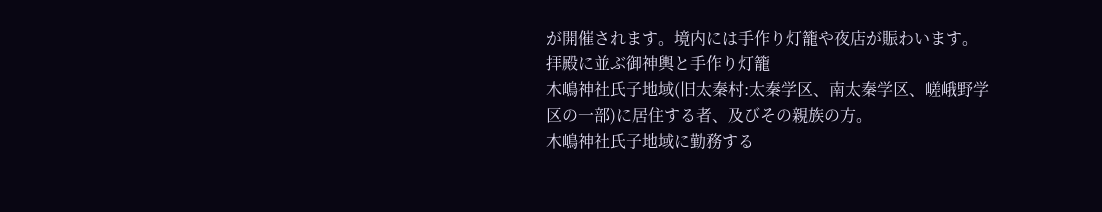が開催されます。境内には手作り灯籠や夜店が賑わいます。
拝殿に並ぶ御神輿と手作り灯籠
木嶋神社氏子地域(旧太秦村:太秦学区、南太秦学区、嵯峨野学区の一部)に居住する者、及びその親族の方。
木嶋神社氏子地域に勤務する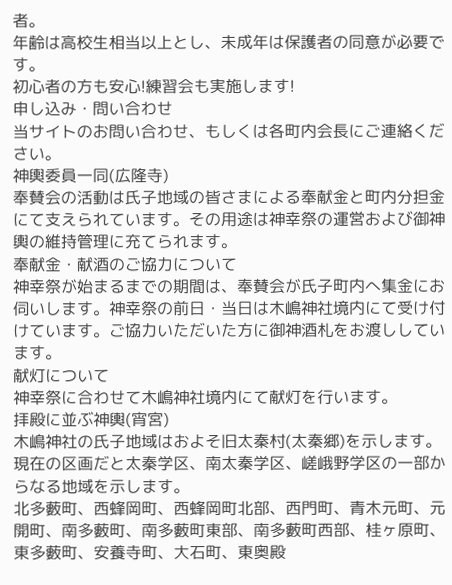者。
年齢は高校生相当以上とし、未成年は保護者の同意が必要です。
初心者の方も安心!練習会も実施します!
申し込み・問い合わせ
当サイトのお問い合わせ、もしくは各町内会長にご連絡ください。
神輿委員一同(広隆寺)
奉賛会の活動は氏子地域の皆さまによる奉献金と町内分担金にて支えられています。その用途は神幸祭の運営および御神輿の維持管理に充てられます。
奉献金・献酒のご協力について
神幸祭が始まるまでの期間は、奉賛会が氏子町内へ集金にお伺いします。神幸祭の前日・当日は木嶋神社境内にて受け付けています。ご協力いただいた方に御神酒札をお渡ししています。
献灯について
神幸祭に合わせて木嶋神社境内にて献灯を行います。
拝殿に並ぶ神輿(宵宮)
木嶋神社の氏子地域はおよそ旧太秦村(太秦郷)を示します。現在の区画だと太秦学区、南太秦学区、嵯峨野学区の一部からなる地域を示します。
北多藪町、西蜂岡町、西蜂岡町北部、西門町、青木元町、元開町、南多藪町、南多藪町東部、南多藪町西部、桂ヶ原町、東多藪町、安養寺町、大石町、東奥殿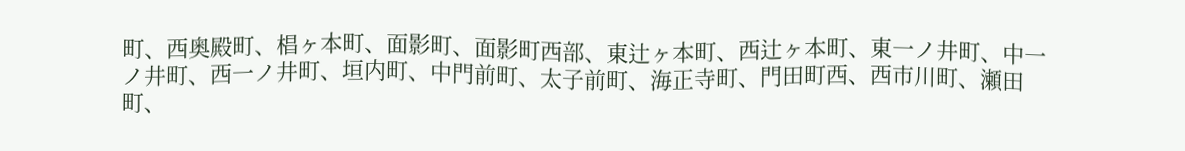町、西奥殿町、椙ヶ本町、面影町、面影町西部、東辻ヶ本町、西辻ヶ本町、東一ノ井町、中一ノ井町、西一ノ井町、垣内町、中門前町、太子前町、海正寺町、門田町西、西市川町、瀬田町、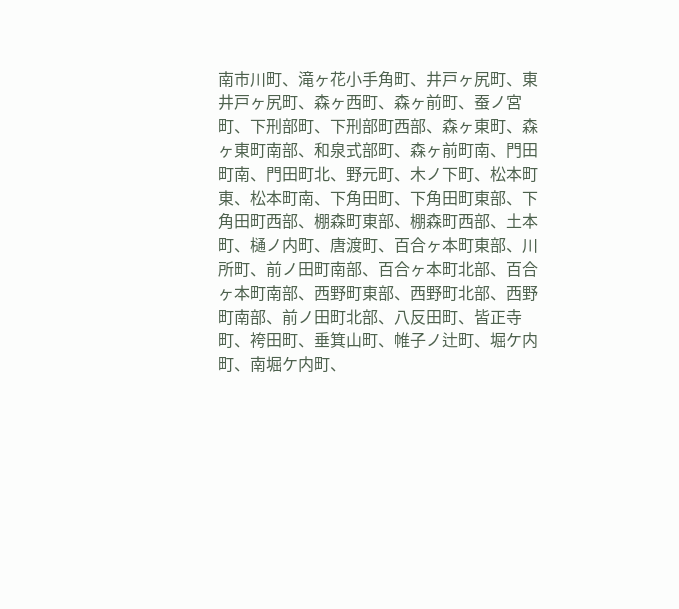南市川町、滝ヶ花小手角町、井戸ヶ尻町、東井戸ヶ尻町、森ヶ西町、森ヶ前町、蚕ノ宮町、下刑部町、下刑部町西部、森ヶ東町、森ヶ東町南部、和泉式部町、森ヶ前町南、門田町南、門田町北、野元町、木ノ下町、松本町東、松本町南、下角田町、下角田町東部、下角田町西部、棚森町東部、棚森町西部、土本町、樋ノ内町、唐渡町、百合ヶ本町東部、川所町、前ノ田町南部、百合ヶ本町北部、百合ヶ本町南部、西野町東部、西野町北部、西野町南部、前ノ田町北部、八反田町、皆正寺町、袴田町、垂箕山町、帷子ノ辻町、堀ケ内町、南堀ケ内町、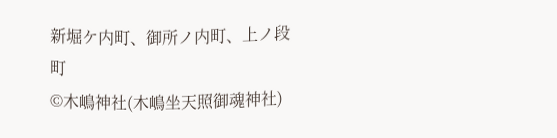新堀ケ内町、御所ノ内町、上ノ段町
©木嶋神社(木嶋坐天照御魂神社)